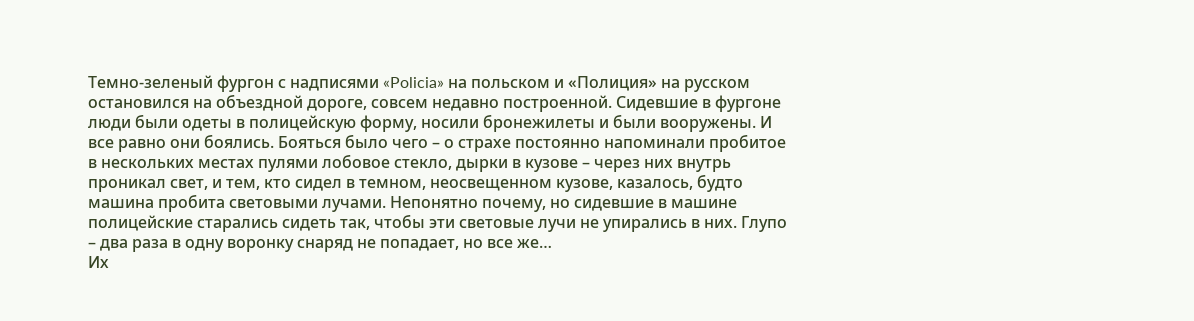Темно-зеленый фургон с надписями «Policia» на польском и «Полиция» на русском остановился на объездной дороге, совсем недавно построенной. Сидевшие в фургоне люди были одеты в полицейскую форму, носили бронежилеты и были вооружены. И все равно они боялись. Бояться было чего – о страхе постоянно напоминали пробитое в нескольких местах пулями лобовое стекло, дырки в кузове – через них внутрь проникал свет, и тем, кто сидел в темном, неосвещенном кузове, казалось, будто машина пробита световыми лучами. Непонятно почему, но сидевшие в машине полицейские старались сидеть так, чтобы эти световые лучи не упирались в них. Глупо – два раза в одну воронку снаряд не попадает, но все же…
Их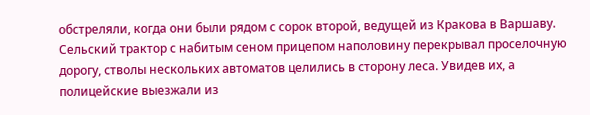обстреляли, когда они были рядом с сорок второй, ведущей из Кракова в Варшаву. Сельский трактор с набитым сеном прицепом наполовину перекрывал проселочную дорогу, стволы нескольких автоматов целились в сторону леса. Увидев их, а полицейские выезжали из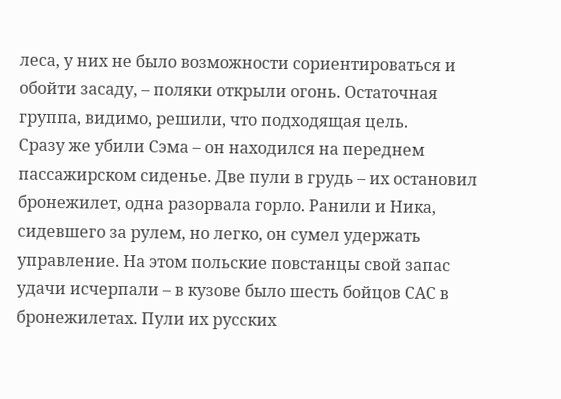леса, у них не было возможности сориентироваться и обойти засаду, – поляки открыли огонь. Остаточная группа, видимо, решили, что подходящая цель.
Сразу же убили Сэма – он находился на переднем пассажирском сиденье. Две пули в грудь – их остановил бронежилет, одна разорвала горло. Ранили и Ника, сидевшего за рулем, но легко, он сумел удержать управление. На этом польские повстанцы свой запас удачи исчерпали – в кузове было шесть бойцов САС в бронежилетах. Пули их русских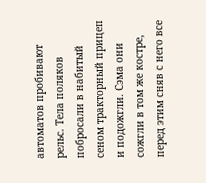автоматов пробивают рельс. Тела поляков побросали в набитый сеном тракторный прицеп и подожгли. Сэма они сожгли в том же костре, перед этим сняв с него все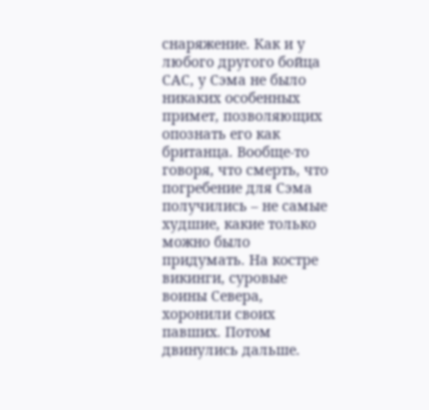снаряжение. Как и у любого другого бойца САС, у Сэма не было никаких особенных примет, позволяющих опознать его как британца. Вообще-то говоря, что смерть, что погребение для Сэма получились – не самые худшие, какие только можно было придумать. На костре викинги, суровые воины Севера, хоронили своих павших. Потом двинулись дальше.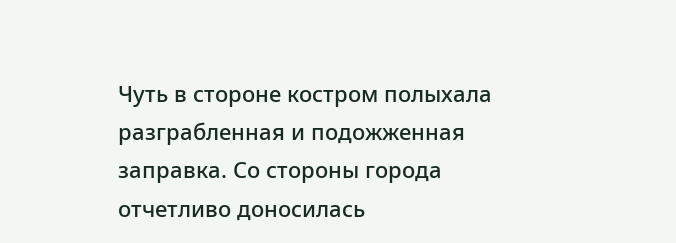Чуть в стороне костром полыхала разграбленная и подожженная заправка. Со стороны города отчетливо доносилась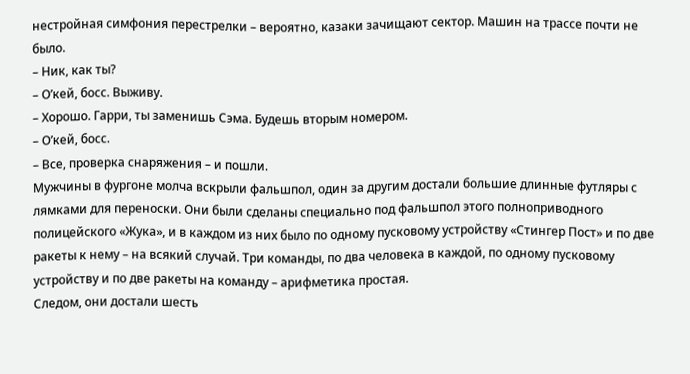нестройная симфония перестрелки – вероятно, казаки зачищают сектор. Машин на трассе почти не было.
– Ник, как ты?
– О’кей, босс. Выживу.
– Хорошо. Гарри, ты заменишь Сэма. Будешь вторым номером.
– О’кей, босс.
– Все, проверка снаряжения – и пошли.
Мужчины в фургоне молча вскрыли фальшпол, один за другим достали большие длинные футляры с лямками для переноски. Они были сделаны специально под фальшпол этого полноприводного полицейского «Жука», и в каждом из них было по одному пусковому устройству «Стингер Пост» и по две ракеты к нему – на всякий случай. Три команды, по два человека в каждой, по одному пусковому устройству и по две ракеты на команду – арифметика простая.
Следом, они достали шесть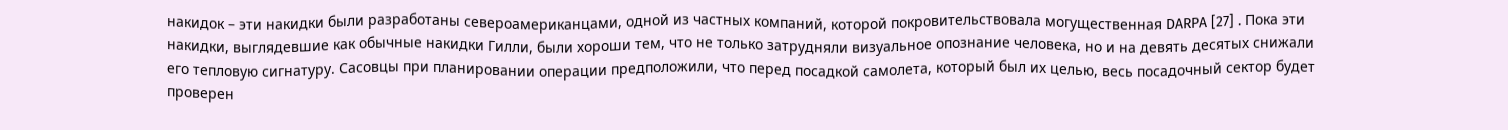накидок – эти накидки были разработаны североамериканцами, одной из частных компаний, которой покровительствовала могущественная DARPA [27] . Пока эти накидки, выглядевшие как обычные накидки Гилли, были хороши тем, что не только затрудняли визуальное опознание человека, но и на девять десятых снижали его тепловую сигнатуру. Сасовцы при планировании операции предположили, что перед посадкой самолета, который был их целью, весь посадочный сектор будет проверен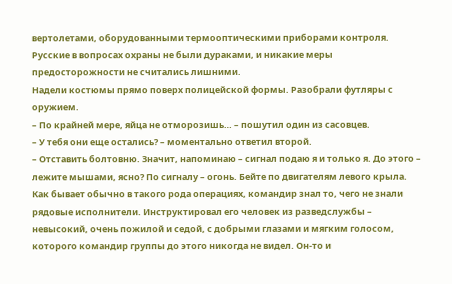вертолетами, оборудованными термооптическими приборами контроля. Русские в вопросах охраны не были дураками, и никакие меры предосторожности не считались лишними.
Надели костюмы прямо поверх полицейской формы. Разобрали футляры с оружием.
– По крайней мере, яйца не отморозишь… – пошутил один из сасовцев.
– У тебя они еще остались? – моментально ответил второй.
– Отставить болтовню. Значит, напоминаю – сигнал подаю я и только я. До этого – лежите мышами, ясно? По сигналу – огонь. Бейте по двигателям левого крыла.
Как бывает обычно в такого рода операциях, командир знал то, чего не знали рядовые исполнители. Инструктировал его человек из разведслужбы – невысокий, очень пожилой и седой, с добрыми глазами и мягким голосом, которого командир группы до этого никогда не видел. Он-то и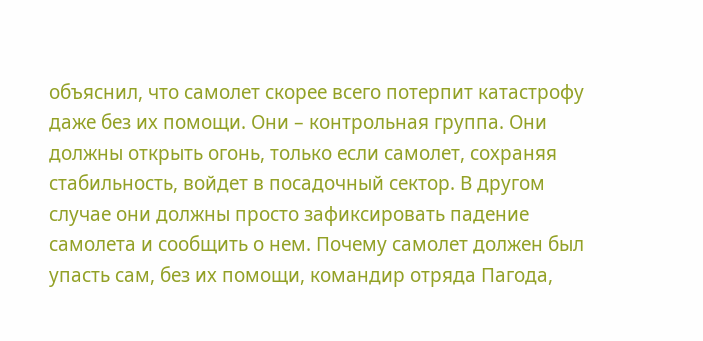объяснил, что самолет скорее всего потерпит катастрофу даже без их помощи. Они – контрольная группа. Они должны открыть огонь, только если самолет, сохраняя стабильность, войдет в посадочный сектор. В другом случае они должны просто зафиксировать падение самолета и сообщить о нем. Почему самолет должен был упасть сам, без их помощи, командир отряда Пагода,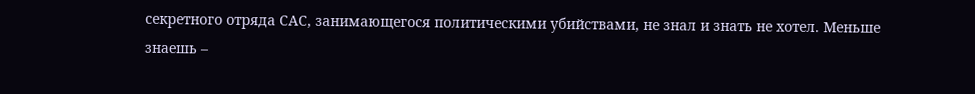секретного отряда САС, занимающегося политическими убийствами, не знал и знать не хотел. Меньше знаешь –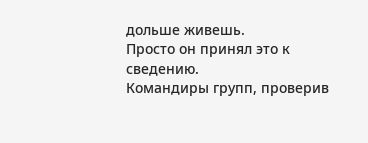дольше живешь.
Просто он принял это к сведению.
Командиры групп, проверив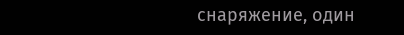снаряжение, один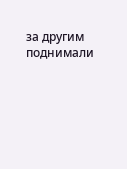за другим поднимали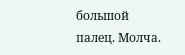большой палец. Молча.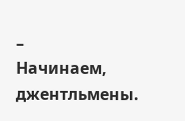–
Начинаем, джентльмены.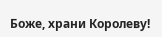Боже, храни Королеву!